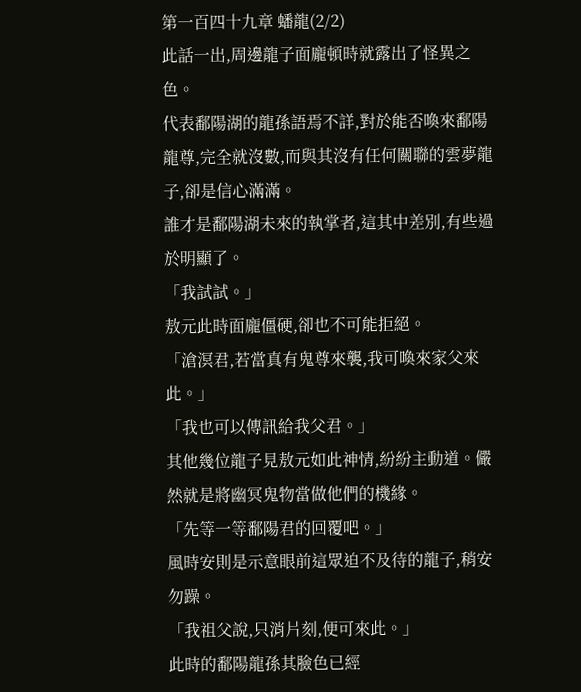第一百四十九章 蟠龍(2/2)
此話一出,周邊龍子面龐頓時就露出了怪異之色。
代表鄱陽湖的龍孫語焉不詳,對於能否喚來鄱陽龍尊,完全就沒數,而與其沒有任何關聯的雲夢龍子,卻是信心滿滿。
誰才是鄱陽湖未來的執掌者,這其中差別,有些過於明顯了。
「我試試。」
敖元此時面龐僵硬,卻也不可能拒絕。
「滄溟君,若當真有鬼尊來襲,我可喚來家父來此。」
「我也可以傳訊給我父君。」
其他幾位龍子見敖元如此神情,紛紛主動道。儼然就是將幽冥鬼物當做他們的機緣。
「先等一等鄱陽君的回覆吧。」
風時安則是示意眼前這眾迫不及待的龍子,稍安勿躁。
「我祖父說,只消片刻,便可來此。」
此時的鄱陽龍孫其臉色已經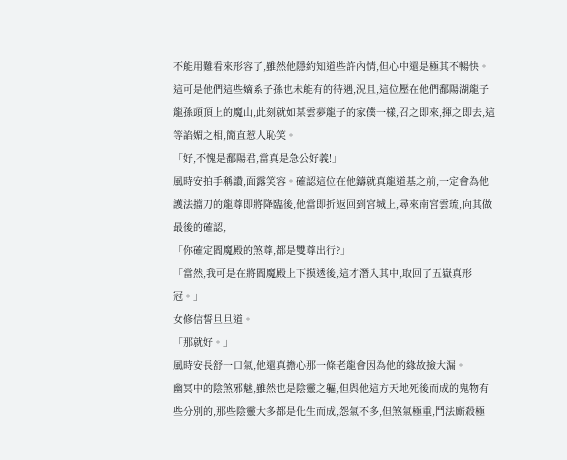不能用難看來形容了,雖然他隱約知道些許內情,但心中還是極其不暢快。
這可是他們這些嫡系子孫也未能有的待遇,況且,這位壓在他們鄱陽湖龍子龍孫頭頂上的魔山,此刻就如某雲夢龍子的家僕一樣,召之即來,揮之即去,這等諂媚之相,簡直惹人恥笑。
「好,不愧是鄱陽君,當真是急公好義!」
風時安拍手稱讚,面露笑容。確認這位在他鑄就真龍道基之前,一定會為他護法擋刀的龍尊即將降臨後,他當即折返回到宮城上,尋來南宮雲琉,向其做最後的確認,
「你確定閻魔殿的煞尊,都是雙尊出行?」
「當然,我可是在將閻魔殿上下摸透後,這才潛入其中,取回了五嶽真形冠。」
女修信誓旦旦道。
「那就好。」
風時安長舒一口氣,他還真擔心那一條老龍會因為他的緣故撿大漏。
幽冥中的陰煞邪魅,雖然也是陰靈之軀,但與他這方天地死後而成的鬼物有些分別的,那些陰靈大多都是化生而成,怨氣不多,但煞氣極重,鬥法廝殺極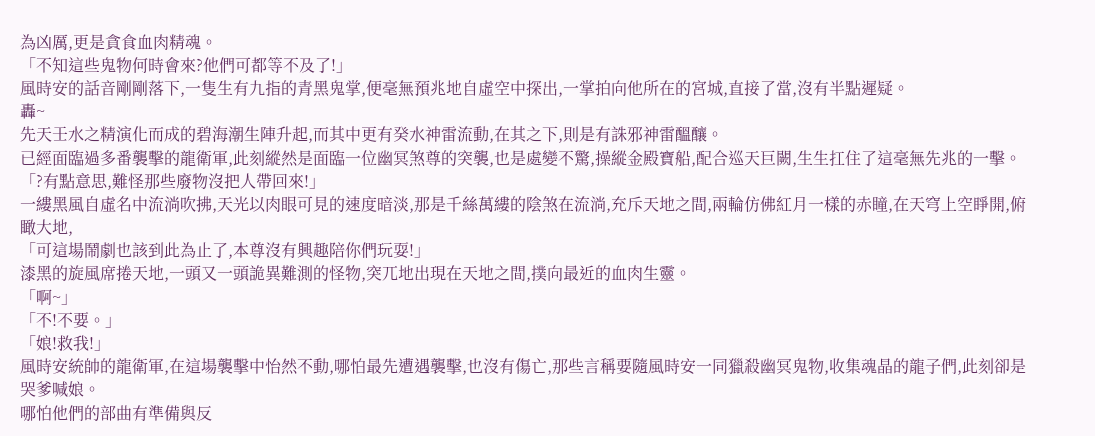為凶厲,更是貪食血肉精魂。
「不知這些鬼物何時會來?他們可都等不及了!」
風時安的話音剛剛落下,一隻生有九指的青黑鬼掌,便毫無預兆地自虛空中探出,一掌拍向他所在的宮城,直接了當,沒有半點遲疑。
轟~
先天壬水之精演化而成的碧海潮生陣升起,而其中更有癸水神雷流動,在其之下,則是有誅邪神雷醞釀。
已經面臨過多番襲擊的龍衛軍,此刻縱然是面臨一位幽冥煞尊的突襲,也是處變不驚,操縱金殿寶船,配合巡天巨闕,生生扛住了這毫無先兆的一擊。
「?有點意思,難怪那些廢物沒把人帶回來!」
一縷黑風自虛名中流淌吹拂,天光以肉眼可見的速度暗淡,那是千絲萬縷的陰煞在流淌,充斥天地之間,兩輪仿佛紅月一樣的赤瞳,在天穹上空睜開,俯瞰大地,
「可這場鬧劇也該到此為止了,本尊沒有興趣陪你們玩耍!」
漆黑的旋風席捲天地,一頭又一頭詭異難測的怪物,突兀地出現在天地之間,撲向最近的血肉生靈。
「啊~」
「不!不要。」
「娘!救我!」
風時安統帥的龍衛軍,在這場襲擊中怡然不動,哪怕最先遭遇襲擊,也沒有傷亡,那些言稱要隨風時安一同獵殺幽冥鬼物,收集魂晶的龍子們,此刻卻是哭爹喊娘。
哪怕他們的部曲有準備與反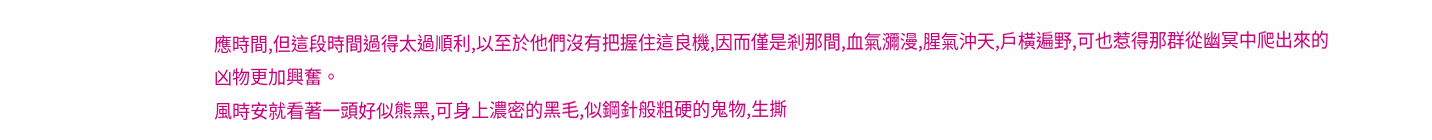應時間,但這段時間過得太過順利,以至於他們沒有把握住這良機,因而僅是剎那間,血氣瀰漫,腥氣沖天,戶橫遍野,可也惹得那群從幽冥中爬出來的凶物更加興奮。
風時安就看著一頭好似熊黑,可身上濃密的黑毛,似鋼針般粗硬的鬼物,生撕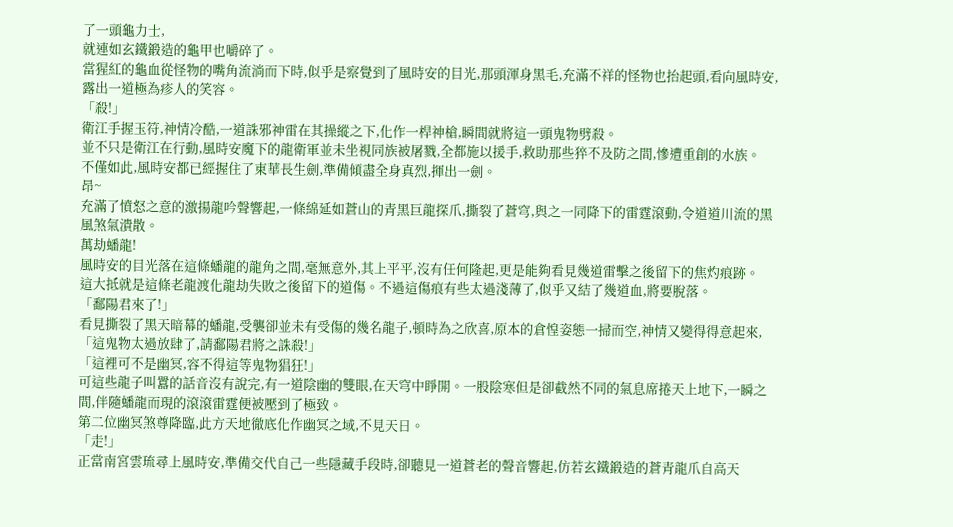了一頭龜力士,
就連如玄鐵鍛造的龜甲也嚼碎了。
當猩紅的龜血從怪物的嘴角流淌而下時,似乎是察覺到了風時安的目光,那頭渾身黑毛,充滿不祥的怪物也抬起頭,看向風時安,露出一道極為疹人的笑容。
「殺!」
衛江手握玉符,神情冷酷,一道誅邪神雷在其操縱之下,化作一桿神槍,瞬間就將這一頭鬼物劈殺。
並不只是衛江在行動,風時安魔下的龍衛軍並未坐視同族被屠戮,全都施以援手,救助那些猝不及防之間,慘遭重創的水族。
不僅如此,風時安都已經握住了東華長生劍,準備傾盡全身真烈,揮出一劍。
昂~
充滿了憤怒之意的激揚龍吟聲響起,一條綿延如蒼山的青黑巨龍探爪,撕裂了蒼穹,與之一同降下的雷霆滾動,令道道川流的黑風煞氣潰散。
萬劫蟠龍!
風時安的目光落在這條蟠龍的龍角之間,毫無意外,其上平平,沒有任何隆起,更是能夠看見幾道雷擊之後留下的焦灼痕跡。
這大抵就是這條老龍渡化龍劫失敗之後留下的道傷。不過這傷痕有些太過淺薄了,似乎又結了幾道血,將要脫落。
「鄱陽君來了!」
看見撕裂了黑天暗幕的蟠龍,受襲卻並未有受傷的幾名龍子,頓時為之欣喜,原本的倉惶姿態一掃而空,神情又變得得意起來,
「這鬼物太過放肆了,請鄱陽君將之誅殺!」
「這裡可不是幽冥,容不得這等鬼物猖狂!」
可這些龍子叫囂的話音沒有說完,有一道陰幽的雙眼,在天穹中睜開。一股陰寒但是卻截然不同的氣息席捲天上地下,一瞬之間,伴隨蟠龍而現的滾滾雷霆便被壓到了極致。
第二位幽冥煞尊降臨,此方天地徹底化作幽冥之域,不見天日。
「走!」
正當南宮雲琉尋上風時安,準備交代自己一些隱藏手段時,卻聽見一道蒼老的聲音響起,仿若玄鐵鍛造的蒼青龍爪自高天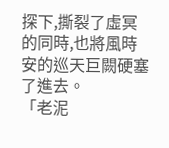探下,撕裂了虛冥的同時,也將風時安的巡天巨闕硬塞了進去。
「老泥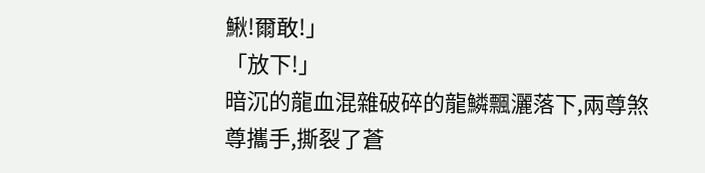鰍!爾敢!」
「放下!」
暗沉的龍血混雜破碎的龍鱗飄灑落下,兩尊煞尊攜手,撕裂了蒼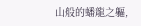山般的蟠龍之軀,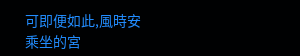可即便如此,風時安乘坐的宮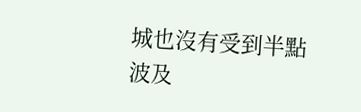城也沒有受到半點波及